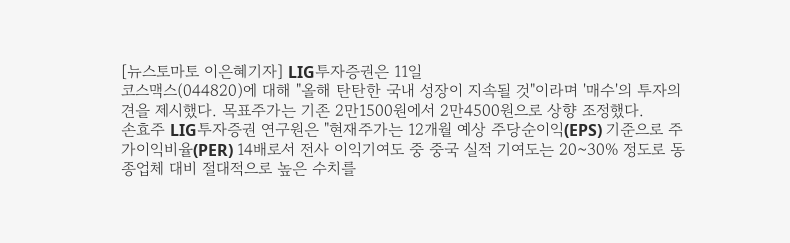[뉴스토마토 이은혜기자] LIG투자증권은 11일
코스맥스(044820)에 대해 "올해 탄탄한 국내 성장이 지속될 것"이라며 '매수'의 투자의견을 제시했다. 목표주가는 기존 2만1500원에서 2만4500원으로 상향 조정했다.
손효주 LIG투자증권 연구원은 "현재주가는 12개월 예상 주당순이익(EPS) 기준으로 주가이익비율(PER) 14배로서 전사 이익기여도 중 중국 실적 기여도는 20~30% 정도로 동종업체 대비 절대적으로 높은 수치를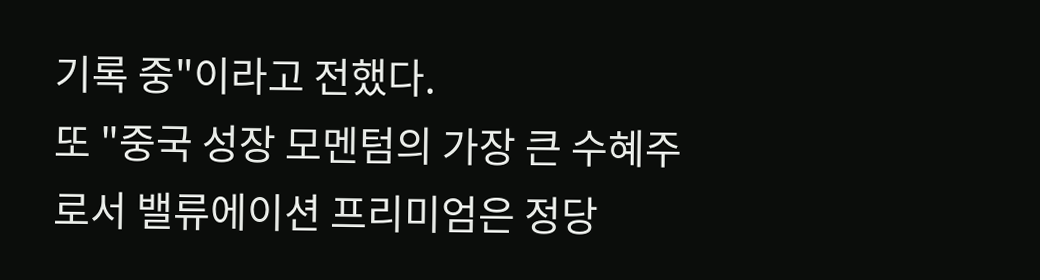기록 중"이라고 전했다.
또 "중국 성장 모멘텀의 가장 큰 수혜주로서 밸류에이션 프리미엄은 정당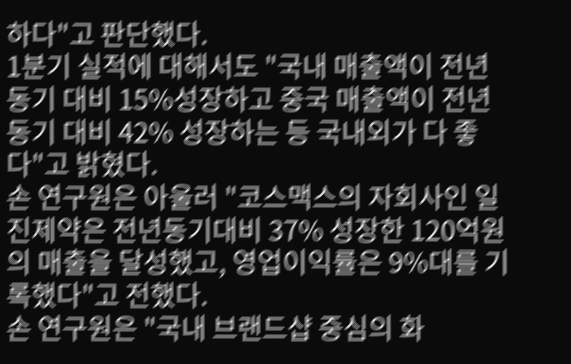하다"고 판단했다.
1분기 실적에 대해서도 "국내 매출액이 전년 동기 대비 15%성장하고 중국 매출액이 전년 동기 대비 42% 성장하는 등 국내외가 다 좋다"고 밝혔다.
손 연구원은 아울러 "코스맥스의 자회사인 일진제약은 전년동기대비 37% 성장한 120억원의 매출을 달성했고, 영업이익률은 9%대를 기록했다"고 전했다.
손 연구원은 "국내 브랜드샵 중심의 화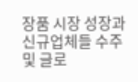장품 시장 성장과 신규업체들 수주 및 글로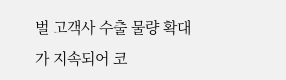벌 고객사 수출 물량 확대가 지속되어 코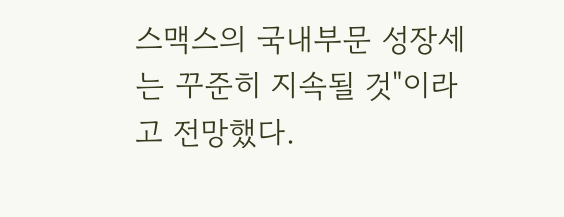스맥스의 국내부문 성장세는 꾸준히 지속될 것"이라고 전망했다.